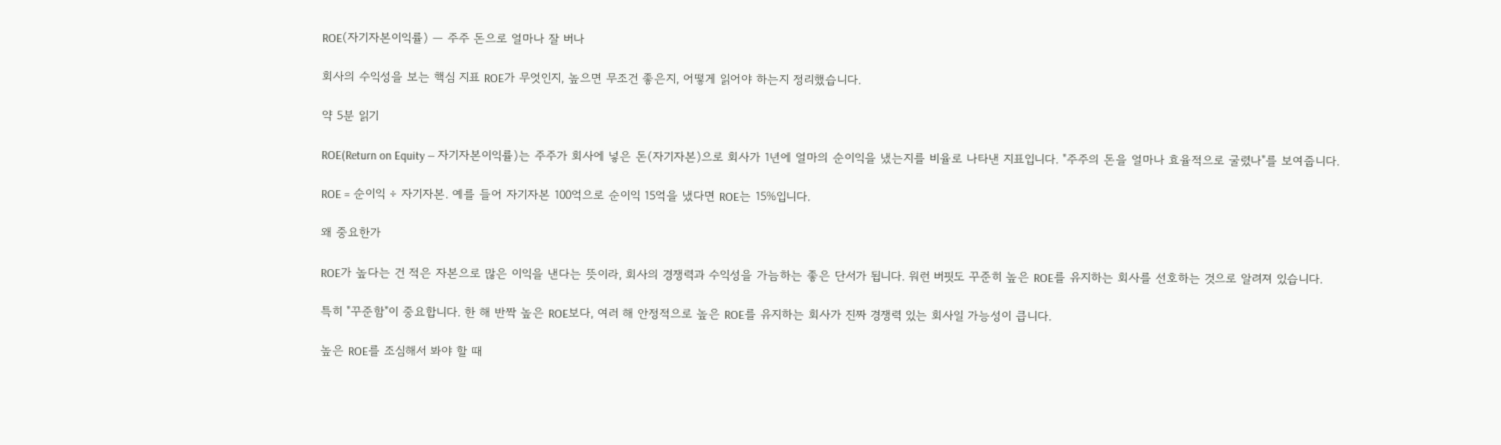ROE(자기자본이익률) — 주주 돈으로 얼마나 잘 버나

회사의 수익성을 보는 핵심 지표 ROE가 무엇인지, 높으면 무조건 좋은지, 어떻게 읽어야 하는지 정리했습니다.

약 5분 읽기

ROE(Return on Equity — 자기자본이익률)는 주주가 회사에 넣은 돈(자기자본)으로 회사가 1년에 얼마의 순이익을 냈는지를 비율로 나타낸 지표입니다. "주주의 돈을 얼마나 효율적으로 굴렸나"를 보여줍니다.

ROE = 순이익 ÷ 자기자본. 예를 들어 자기자본 100억으로 순이익 15억을 냈다면 ROE는 15%입니다.

왜 중요한가

ROE가 높다는 건 적은 자본으로 많은 이익을 낸다는 뜻이라, 회사의 경쟁력과 수익성을 가늠하는 좋은 단서가 됩니다. 워런 버핏도 꾸준히 높은 ROE를 유지하는 회사를 선호하는 것으로 알려져 있습니다.

특히 "꾸준함"이 중요합니다. 한 해 반짝 높은 ROE보다, 여러 해 안정적으로 높은 ROE를 유지하는 회사가 진짜 경쟁력 있는 회사일 가능성이 큽니다.

높은 ROE를 조심해서 봐야 할 때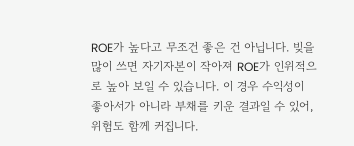ROE가 높다고 무조건 좋은 건 아닙니다. 빚을 많이 쓰면 자기자본이 작아져 ROE가 인위적으로 높아 보일 수 있습니다. 이 경우 수익성이 좋아서가 아니라 부채를 키운 결과일 수 있어, 위험도 함께 커집니다.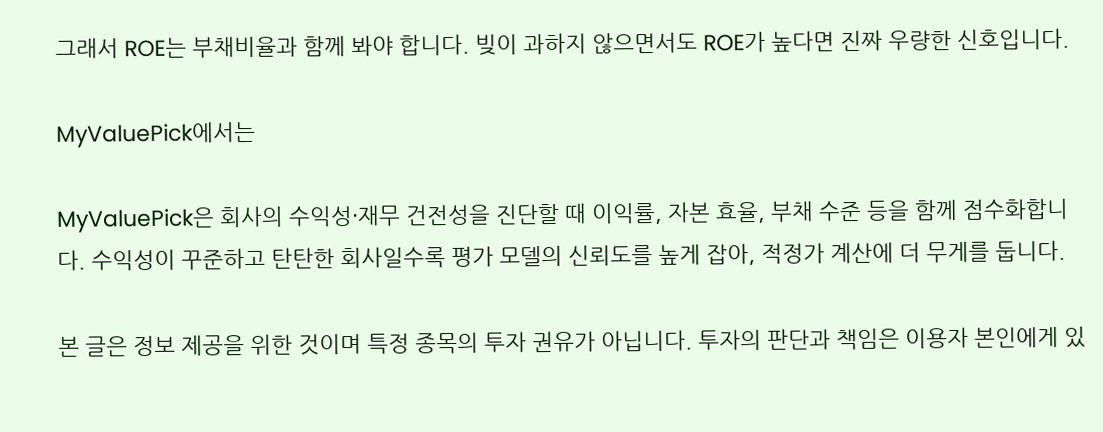그래서 ROE는 부채비율과 함께 봐야 합니다. 빚이 과하지 않으면서도 ROE가 높다면 진짜 우량한 신호입니다.

MyValuePick에서는

MyValuePick은 회사의 수익성·재무 건전성을 진단할 때 이익률, 자본 효율, 부채 수준 등을 함께 점수화합니다. 수익성이 꾸준하고 탄탄한 회사일수록 평가 모델의 신뢰도를 높게 잡아, 적정가 계산에 더 무게를 둡니다.

본 글은 정보 제공을 위한 것이며 특정 종목의 투자 권유가 아닙니다. 투자의 판단과 책임은 이용자 본인에게 있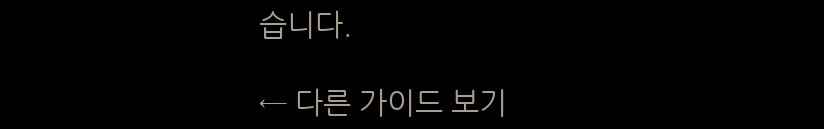습니다.

← 다른 가이드 보기